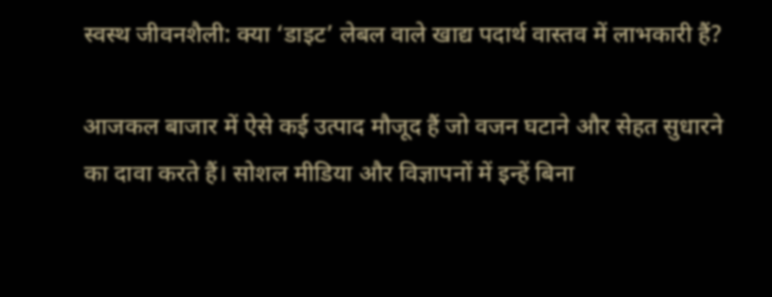स्वस्थ जीवनशैली: क्या ‘डाइट’ लेबल वाले खाद्य पदार्थ वास्तव में लाभकारी हैं?

आजकल बाजार में ऐसे कई उत्पाद मौजूद हैं जो वजन घटाने और सेहत सुधारने का दावा करते हैं। सोशल मीडिया और विज्ञापनों में इन्हें बिना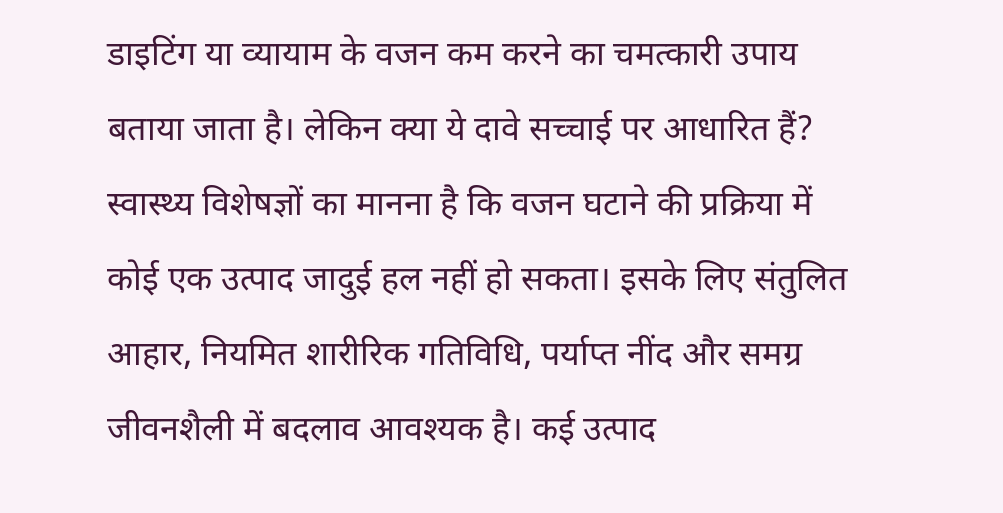डाइटिंग या व्यायाम के वजन कम करने का चमत्कारी उपाय बताया जाता है। लेकिन क्या ये दावे सच्चाई पर आधारित हैं? स्वास्थ्य विशेषज्ञों का मानना है कि वजन घटाने की प्रक्रिया में कोई एक उत्पाद जादुई हल नहीं हो सकता। इसके लिए संतुलित आहार, नियमित शारीरिक गतिविधि, पर्याप्त नींद और समग्र जीवनशैली में बदलाव आवश्यक है। कई उत्पाद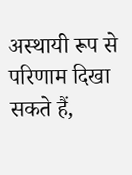अस्थायी रूप से परिणाम दिखा सकते हैं,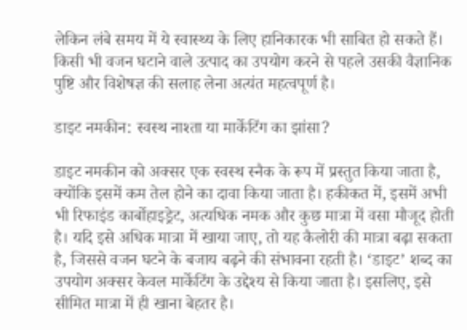लेकिन लंबे समय में ये स्वास्थ्य के लिए हानिकारक भी साबित हो सकते हैं। किसी भी वजन घटाने वाले उत्पाद का उपयोग करने से पहले उसकी वैज्ञानिक पुष्टि और विशेषज्ञ की सलाह लेना अत्यंत महत्वपूर्ण है।

डाइट नमकीन: स्वस्थ नाश्ता या मार्केटिंग का झांसा?

डाइट नमकीन को अक्सर एक स्वस्थ स्नैक के रूप में प्रस्तुत किया जाता है, क्योंकि इसमें कम तेल होने का दावा किया जाता है। हकीकत में, इसमें अभी भी रिफाइंड कार्बोहाइड्रेट, अत्यधिक नमक और कुछ मात्रा में वसा मौजूद होती है। यदि इसे अधिक मात्रा में खाया जाए, तो यह कैलोरी की मात्रा बढ़ा सकता है, जिससे वजन घटने के बजाय बढ़ने की संभावना रहती है। ‘डाइट’ शब्द का उपयोग अक्सर केवल मार्केटिंग के उद्देश्य से किया जाता है। इसलिए, इसे सीमित मात्रा में ही खाना बेहतर है।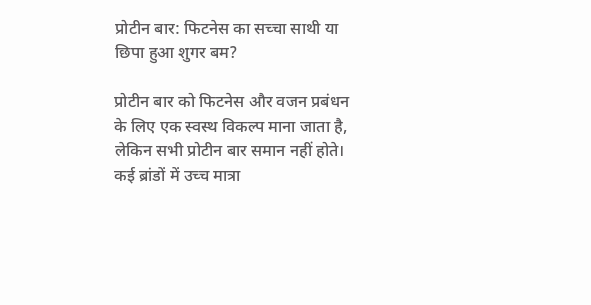प्रोटीन बार: फिटनेस का सच्चा साथी या छिपा हुआ शुगर बम?

प्रोटीन बार को फिटनेस और वजन प्रबंधन के लिए एक स्वस्थ विकल्प माना जाता है, लेकिन सभी प्रोटीन बार समान नहीं होते। कई ब्रांडों में उच्च मात्रा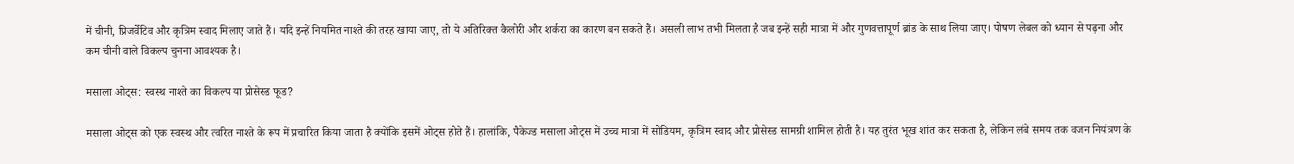में चीनी, प्रिजर्वेटिव और कृत्रिम स्वाद मिलाए जाते हैं। यदि इन्हें नियमित नाश्ते की तरह खाया जाए, तो ये अतिरिक्त कैलोरी और शर्करा का कारण बन सकते हैं। असली लाभ तभी मिलता है जब इन्हें सही मात्रा में और गुणवत्तापूर्ण ब्रांड के साथ लिया जाए। पोषण लेबल को ध्यान से पढ़ना और कम चीनी वाले विकल्प चुनना आवश्यक है।

मसाला ओट्स: स्वस्थ नाश्ते का विकल्प या प्रोसेस्ड फूड?

मसाला ओट्स को एक स्वस्थ और त्वरित नाश्ते के रूप में प्रचारित किया जाता है क्योंकि इसमें ओट्स होते हैं। हालांकि, पैकेज्ड मसाला ओट्स में उच्च मात्रा में सोडियम, कृत्रिम स्वाद और प्रोसेस्ड सामग्री शामिल होती है। यह तुरंत भूख शांत कर सकता है, लेकिन लंबे समय तक वजन नियंत्रण के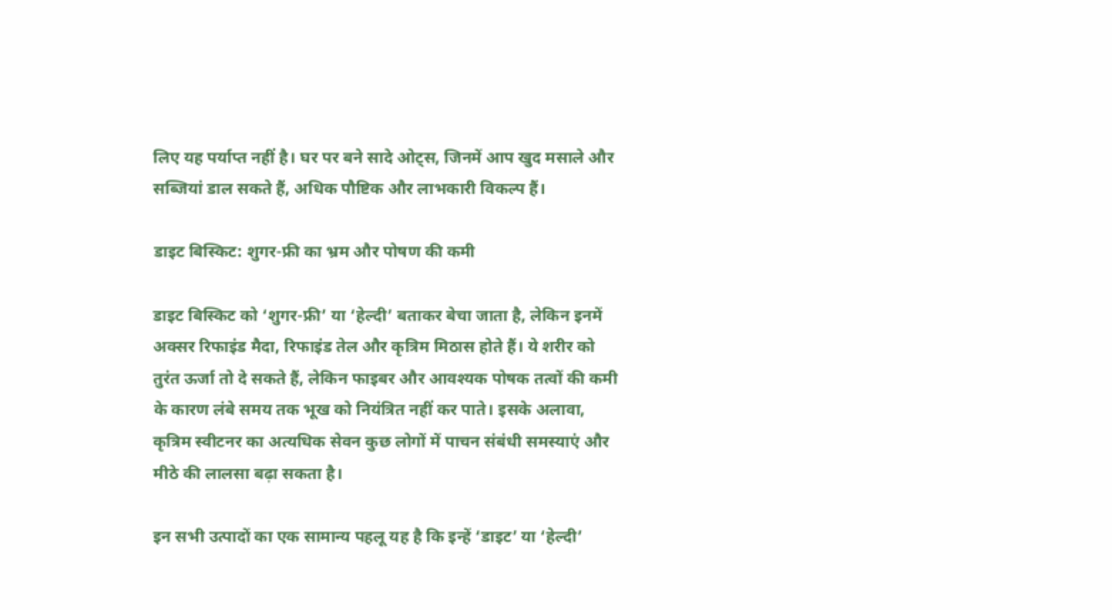लिए यह पर्याप्त नहीं है। घर पर बने सादे ओट्स, जिनमें आप खुद मसाले और सब्जियां डाल सकते हैं, अधिक पौष्टिक और लाभकारी विकल्प हैं।

डाइट बिस्किट: शुगर-फ्री का भ्रम और पोषण की कमी

डाइट बिस्किट को ‘शुगर-फ्री’ या ‘हेल्दी’ बताकर बेचा जाता है, लेकिन इनमें अक्सर रिफाइंड मैदा, रिफाइंड तेल और कृत्रिम मिठास होते हैं। ये शरीर को तुरंत ऊर्जा तो दे सकते हैं, लेकिन फाइबर और आवश्यक पोषक तत्वों की कमी के कारण लंबे समय तक भूख को नियंत्रित नहीं कर पाते। इसके अलावा, कृत्रिम स्वीटनर का अत्यधिक सेवन कुछ लोगों में पाचन संबंधी समस्याएं और मीठे की लालसा बढ़ा सकता है।

इन सभी उत्पादों का एक सामान्य पहलू यह है कि इन्हें ‘डाइट’ या ‘हेल्दी’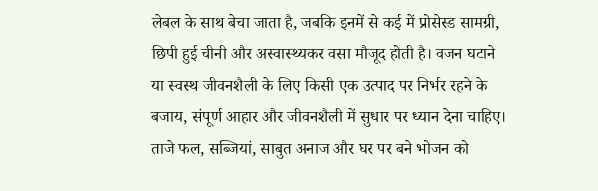लेबल के साथ बेचा जाता है, जबकि इनमें से कई में प्रोसेस्ड सामग्री, छिपी हुई चीनी और अस्वास्थ्यकर वसा मौजूद होती है। वजन घटाने या स्वस्थ जीवनशैली के लिए किसी एक उत्पाद पर निर्भर रहने के बजाय, संपूर्ण आहार और जीवनशैली में सुधार पर ध्यान देना चाहिए। ताजे फल, सब्जियां, साबुत अनाज और घर पर बने भोजन को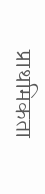प्राथमिकता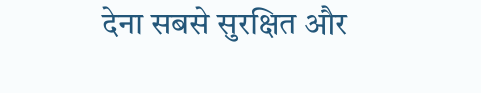देना सबसे सुरक्षित और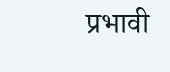प्रभावी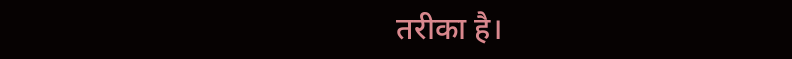तरीका है।